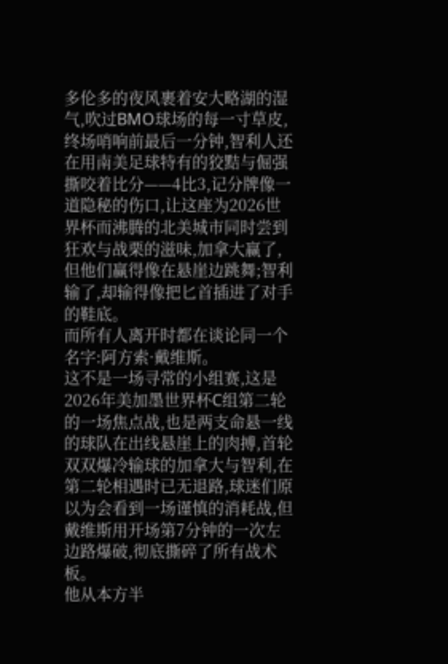多伦多的夜风裹着安大略湖的湿气,吹过BMO球场的每一寸草皮,终场哨响前最后一分钟,智利人还在用南美足球特有的狡黠与倔强撕咬着比分——4比3,记分牌像一道隐秘的伤口,让这座为2026世界杯而沸腾的北美城市同时尝到狂欢与战栗的滋味,加拿大赢了,但他们赢得像在悬崖边跳舞;智利输了,却输得像把匕首插进了对手的鞋底。
而所有人离开时都在谈论同一个名字:阿方索·戴维斯。
这不是一场寻常的小组赛,这是2026年美加墨世界杯C组第二轮的一场焦点战,也是两支命悬一线的球队在出线悬崖上的肉搏,首轮双双爆冷输球的加拿大与智利,在第二轮相遇时已无退路,球迷们原以为会看到一场谨慎的消耗战,但戴维斯用开场第7分钟的一次左边路爆破,彻底撕碎了所有战术板。
他从本方半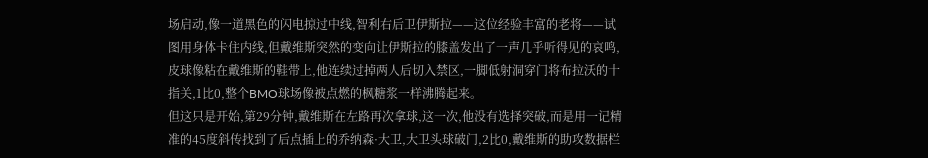场启动,像一道黑色的闪电掠过中线,智利右后卫伊斯拉——这位经验丰富的老将——试图用身体卡住内线,但戴维斯突然的变向让伊斯拉的膝盖发出了一声几乎听得见的哀鸣,皮球像粘在戴维斯的鞋带上,他连续过掉两人后切入禁区,一脚低射洞穿门将布拉沃的十指关,1比0,整个BMO球场像被点燃的枫糖浆一样沸腾起来。
但这只是开始,第29分钟,戴维斯在左路再次拿球,这一次,他没有选择突破,而是用一记精准的45度斜传找到了后点插上的乔纳森·大卫,大卫头球破门,2比0,戴维斯的助攻数据栏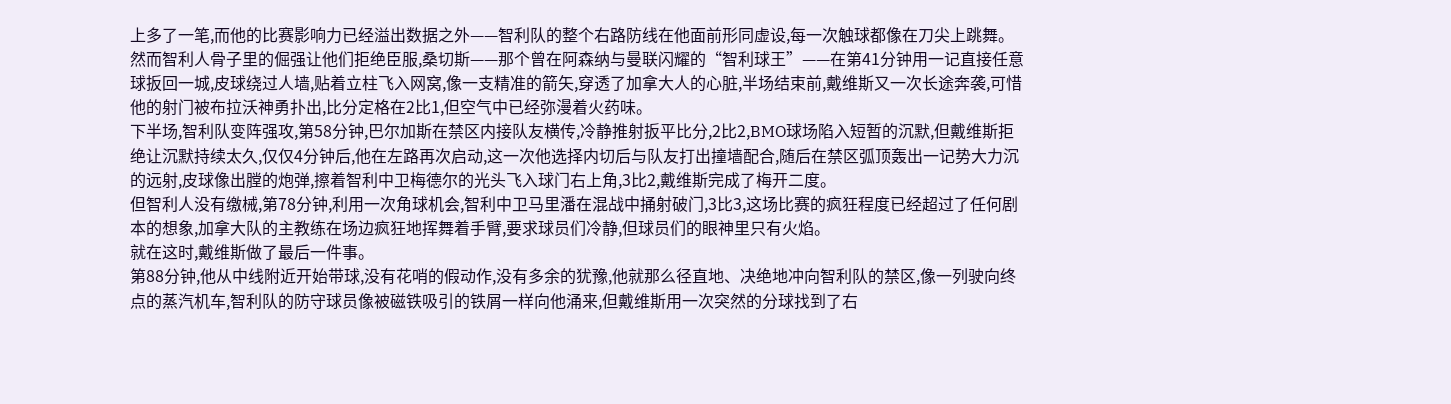上多了一笔,而他的比赛影响力已经溢出数据之外——智利队的整个右路防线在他面前形同虚设,每一次触球都像在刀尖上跳舞。
然而智利人骨子里的倔强让他们拒绝臣服,桑切斯——那个曾在阿森纳与曼联闪耀的“智利球王”——在第41分钟用一记直接任意球扳回一城,皮球绕过人墙,贴着立柱飞入网窝,像一支精准的箭矢,穿透了加拿大人的心脏,半场结束前,戴维斯又一次长途奔袭,可惜他的射门被布拉沃神勇扑出,比分定格在2比1,但空气中已经弥漫着火药味。
下半场,智利队变阵强攻,第58分钟,巴尔加斯在禁区内接队友横传,冷静推射扳平比分,2比2,BMO球场陷入短暂的沉默,但戴维斯拒绝让沉默持续太久,仅仅4分钟后,他在左路再次启动,这一次他选择内切后与队友打出撞墙配合,随后在禁区弧顶轰出一记势大力沉的远射,皮球像出膛的炮弹,擦着智利中卫梅德尔的光头飞入球门右上角,3比2,戴维斯完成了梅开二度。
但智利人没有缴械,第78分钟,利用一次角球机会,智利中卫马里潘在混战中捅射破门,3比3,这场比赛的疯狂程度已经超过了任何剧本的想象,加拿大队的主教练在场边疯狂地挥舞着手臂,要求球员们冷静,但球员们的眼神里只有火焰。
就在这时,戴维斯做了最后一件事。
第88分钟,他从中线附近开始带球,没有花哨的假动作,没有多余的犹豫,他就那么径直地、决绝地冲向智利队的禁区,像一列驶向终点的蒸汽机车,智利队的防守球员像被磁铁吸引的铁屑一样向他涌来,但戴维斯用一次突然的分球找到了右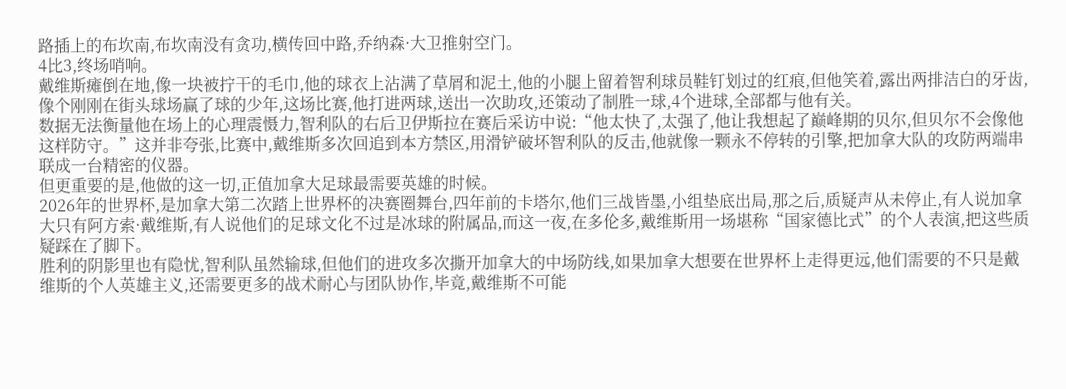路插上的布坎南,布坎南没有贪功,横传回中路,乔纳森·大卫推射空门。
4比3,终场哨响。
戴维斯瘫倒在地,像一块被拧干的毛巾,他的球衣上沾满了草屑和泥土,他的小腿上留着智利球员鞋钉划过的红痕,但他笑着,露出两排洁白的牙齿,像个刚刚在街头球场赢了球的少年,这场比赛,他打进两球,送出一次助攻,还策动了制胜一球,4个进球,全部都与他有关。
数据无法衡量他在场上的心理震慑力,智利队的右后卫伊斯拉在赛后采访中说:“他太快了,太强了,他让我想起了巅峰期的贝尔,但贝尔不会像他这样防守。”这并非夸张,比赛中,戴维斯多次回追到本方禁区,用滑铲破坏智利队的反击,他就像一颗永不停转的引擎,把加拿大队的攻防两端串联成一台精密的仪器。
但更重要的是,他做的这一切,正值加拿大足球最需要英雄的时候。
2026年的世界杯,是加拿大第二次踏上世界杯的决赛圈舞台,四年前的卡塔尔,他们三战皆墨,小组垫底出局,那之后,质疑声从未停止,有人说加拿大只有阿方索·戴维斯,有人说他们的足球文化不过是冰球的附属品,而这一夜,在多伦多,戴维斯用一场堪称“国家德比式”的个人表演,把这些质疑踩在了脚下。
胜利的阴影里也有隐忧,智利队虽然输球,但他们的进攻多次撕开加拿大的中场防线,如果加拿大想要在世界杯上走得更远,他们需要的不只是戴维斯的个人英雄主义,还需要更多的战术耐心与团队协作,毕竟,戴维斯不可能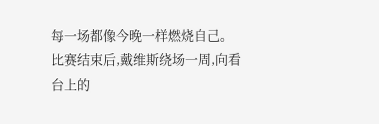每一场都像今晚一样燃烧自己。
比赛结束后,戴维斯绕场一周,向看台上的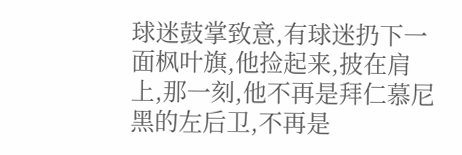球迷鼓掌致意,有球迷扔下一面枫叶旗,他捡起来,披在肩上,那一刻,他不再是拜仁慕尼黑的左后卫,不再是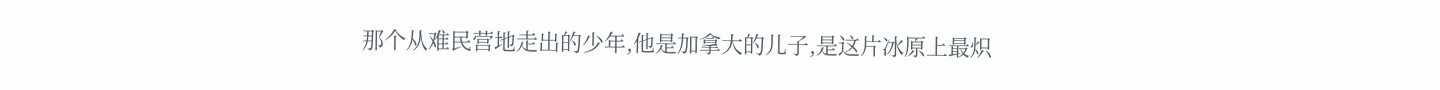那个从难民营地走出的少年,他是加拿大的儿子,是这片冰原上最炽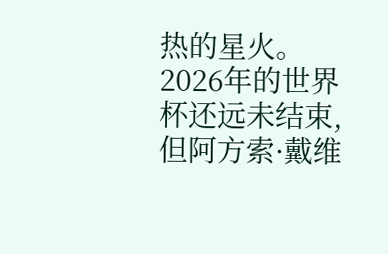热的星火。
2026年的世界杯还远未结束,但阿方索·戴维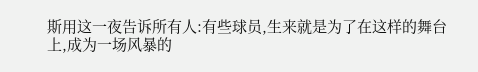斯用这一夜告诉所有人:有些球员,生来就是为了在这样的舞台上,成为一场风暴的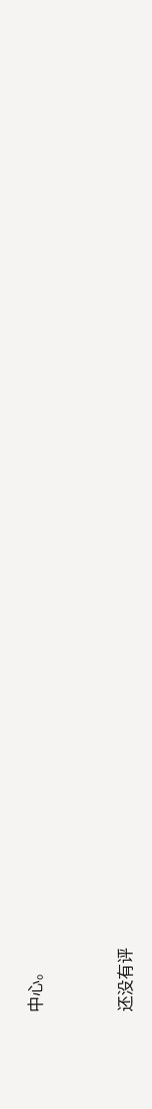中心。


还没有评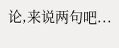论,来说两句吧...